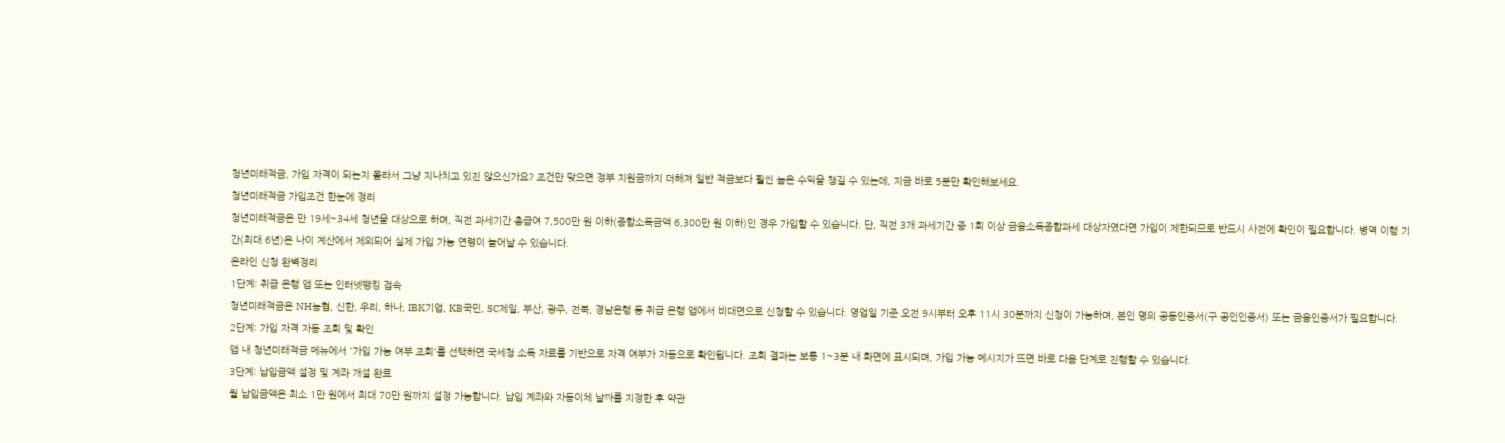청년미래적금, 가입 자격이 되는지 몰라서 그냥 지나치고 있진 않으신가요? 조건만 맞으면 정부 지원금까지 더해져 일반 적금보다 훨씬 높은 수익을 챙길 수 있는데, 지금 바로 5분만 확인해보세요.
청년미래적금 가입조건 한눈에 정리
청년미래적금은 만 19세~34세 청년을 대상으로 하며, 직전 과세기간 총급여 7,500만 원 이하(종합소득금액 6,300만 원 이하)인 경우 가입할 수 있습니다. 단, 직전 3개 과세기간 중 1회 이상 금융소득종합과세 대상자였다면 가입이 제한되므로 반드시 사전에 확인이 필요합니다. 병역 이행 기간(최대 6년)은 나이 계산에서 제외되어 실제 가입 가능 연령이 늘어날 수 있습니다.
온라인 신청 완벽정리
1단계: 취급 은행 앱 또는 인터넷뱅킹 접속
청년미래적금은 NH농협, 신한, 우리, 하나, IBK기업, KB국민, SC제일, 부산, 광주, 전북, 경남은행 등 취급 은행 앱에서 비대면으로 신청할 수 있습니다. 영업일 기준 오전 9시부터 오후 11시 30분까지 신청이 가능하며, 본인 명의 공동인증서(구 공인인증서) 또는 금융인증서가 필요합니다.
2단계: 가입 자격 자동 조회 및 확인
앱 내 청년미래적금 메뉴에서 '가입 가능 여부 조회'를 선택하면 국세청 소득 자료를 기반으로 자격 여부가 자동으로 확인됩니다. 조회 결과는 보통 1~3분 내 화면에 표시되며, 가입 가능 메시지가 뜨면 바로 다음 단계로 진행할 수 있습니다.
3단계: 납입금액 설정 및 계좌 개설 완료
월 납입금액은 최소 1만 원에서 최대 70만 원까지 설정 가능합니다. 납입 계좌와 자동이체 날짜를 지정한 후 약관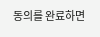동의를 완료하면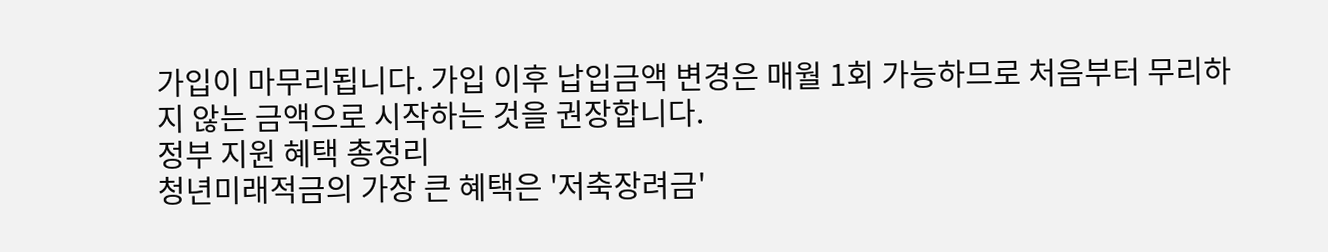가입이 마무리됩니다. 가입 이후 납입금액 변경은 매월 1회 가능하므로 처음부터 무리하지 않는 금액으로 시작하는 것을 권장합니다.
정부 지원 혜택 총정리
청년미래적금의 가장 큰 혜택은 '저축장려금'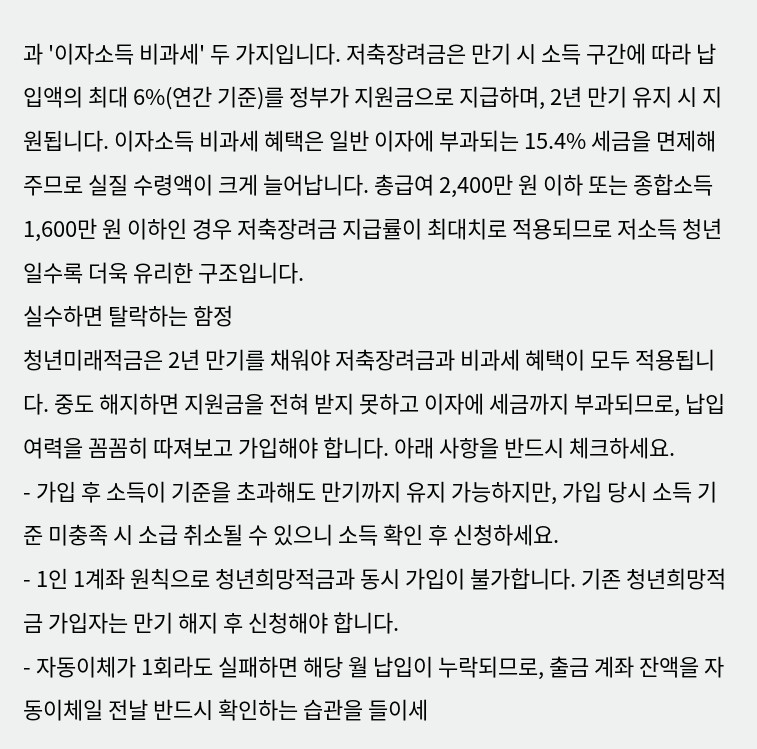과 '이자소득 비과세' 두 가지입니다. 저축장려금은 만기 시 소득 구간에 따라 납입액의 최대 6%(연간 기준)를 정부가 지원금으로 지급하며, 2년 만기 유지 시 지원됩니다. 이자소득 비과세 혜택은 일반 이자에 부과되는 15.4% 세금을 면제해주므로 실질 수령액이 크게 늘어납니다. 총급여 2,400만 원 이하 또는 종합소득 1,600만 원 이하인 경우 저축장려금 지급률이 최대치로 적용되므로 저소득 청년일수록 더욱 유리한 구조입니다.
실수하면 탈락하는 함정
청년미래적금은 2년 만기를 채워야 저축장려금과 비과세 혜택이 모두 적용됩니다. 중도 해지하면 지원금을 전혀 받지 못하고 이자에 세금까지 부과되므로, 납입 여력을 꼼꼼히 따져보고 가입해야 합니다. 아래 사항을 반드시 체크하세요.
- 가입 후 소득이 기준을 초과해도 만기까지 유지 가능하지만, 가입 당시 소득 기준 미충족 시 소급 취소될 수 있으니 소득 확인 후 신청하세요.
- 1인 1계좌 원칙으로 청년희망적금과 동시 가입이 불가합니다. 기존 청년희망적금 가입자는 만기 해지 후 신청해야 합니다.
- 자동이체가 1회라도 실패하면 해당 월 납입이 누락되므로, 출금 계좌 잔액을 자동이체일 전날 반드시 확인하는 습관을 들이세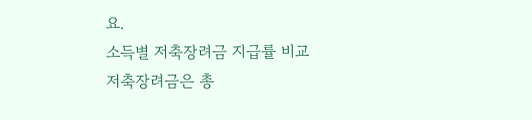요.
소득별 저축장려금 지급률 비교
저축장려금은 총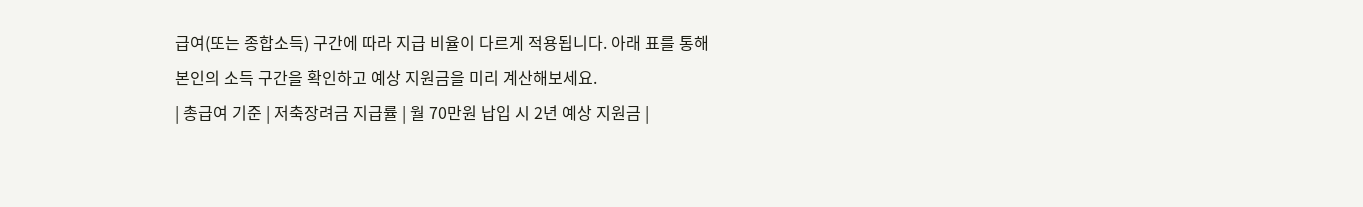급여(또는 종합소득) 구간에 따라 지급 비율이 다르게 적용됩니다. 아래 표를 통해 본인의 소득 구간을 확인하고 예상 지원금을 미리 계산해보세요.
| 총급여 기준 | 저축장려금 지급률 | 월 70만원 납입 시 2년 예상 지원금 |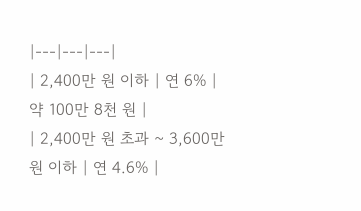|---|---|---|
| 2,400만 원 이하 | 연 6% | 약 100만 8천 원 |
| 2,400만 원 초과 ~ 3,600만 원 이하 | 연 4.6% |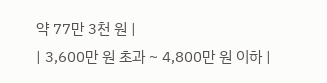약 77만 3천 원 |
| 3,600만 원 초과 ~ 4,800만 원 이하 |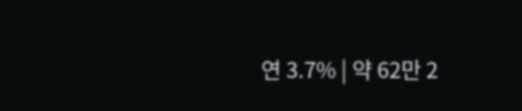연 3.7% | 약 62만 2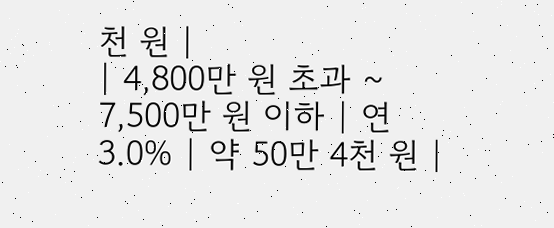천 원 |
| 4,800만 원 초과 ~ 7,500만 원 이하 | 연 3.0% | 약 50만 4천 원 |